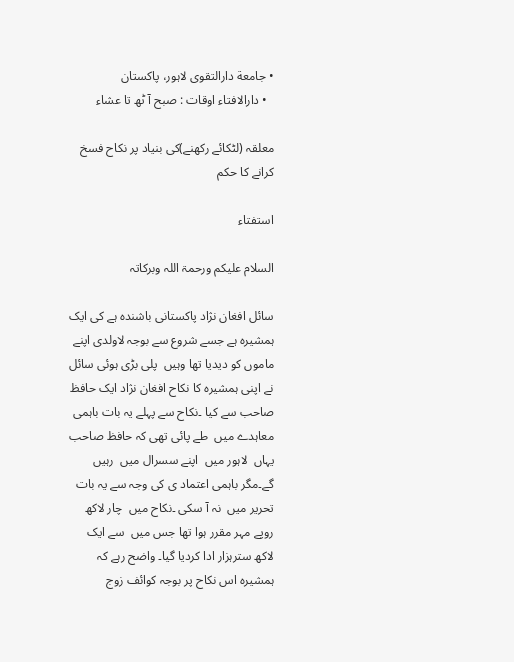• جامعة دارالتقوی لاہور، پاکستان
  • دارالافتاء اوقات : صبح آ ٹھ تا عشاء

معلقہ (لٹکائے رکھنے)کی بنیاد پر نکاح فسخ کرانے کا حکم

استفتاء

السلام علیکم ورحمۃ اللہ وبرکاتہ

سائل افغان نژاد پاکستانی باشندہ ہے کی ایک ہمشیرہ ہے جسے شروع سے بوجہ لاولدی اپنے ماموں کو دیدیا تھا وہیں  پلی بڑی ہوئی سائل نے اپنی ہمشیرہ کا نکاح افغان نژاد ایک حافظ صاحب سے کیا ۔نکاح سے پہلے یہ بات باہمی معاہدے میں  طے پائی تھی کہ حافظ صاحب یہاں  لاہور میں  اپنے سسرال میں  رہیں  گے۔مگر باہمی اعتماد ی کی وجہ سے یہ بات تحریر میں  نہ آ سکی ۔نکاح میں  چار لاکھ روپے مہر مقرر ہوا تھا جس میں  سے ایک لاکھ سترہزار ادا کردیا گیا۔ واضح رہے کہ ہمشیرہ اس نکاح پر بوجہ کوائف زوج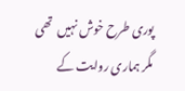پوری طرح خوش نہیں  تھی مگر ہماری روایت کے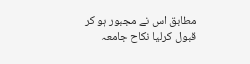مطابق اس نے مجبور ہو کر قبول کرلیا نکاح جامعہ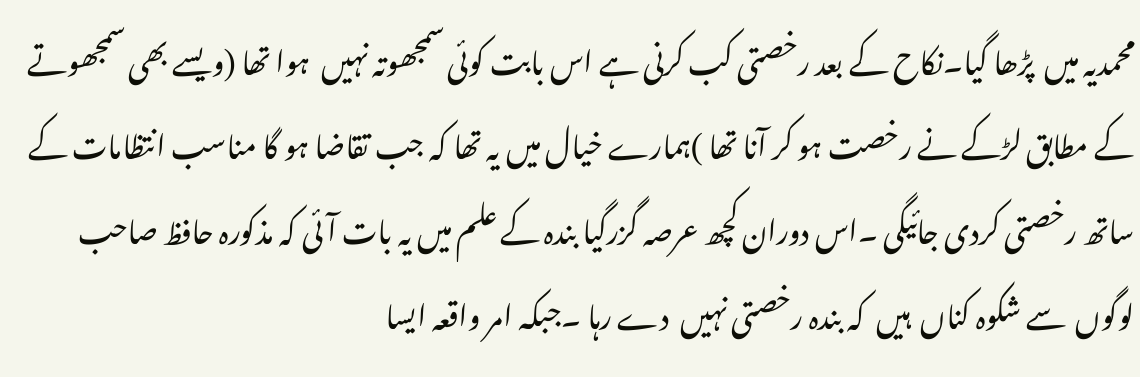محمدیہ میں  پڑھا گیا۔نکاح کے بعد رخصتی کب کرنی ہے اس بابت کوئی سمجھوتہ نہیں  ہوا تھا (ویسے بھی سمجھوتے کے مطابق لڑکے نے رخصت ہو کر آنا تھا )ہمارے خیال میں یہ تھا کہ جب تقاضا ہو گا مناسب انتظامات کے ساتھ رخصتی کردی جائیگی ۔اس دوران کچھ عرصہ گزرگیا بندہ کے علم میں یہ بات آئی کہ مذکورہ حافظ صاحب لوگوں  سے شکوہ کناں  ہیں  کہ بندہ رخصتی نہیں  دے رہا ۔جبکہ امر واقعہ ایسا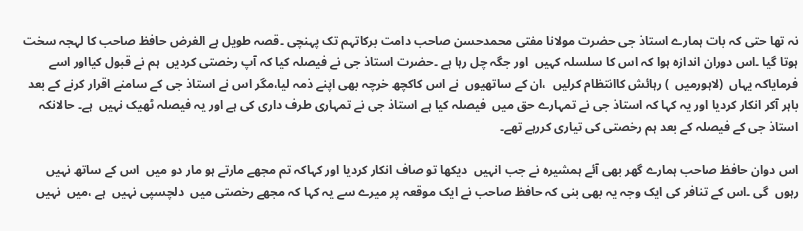نہ تھا حتی کہ بات ہمارے استاذ جی حضرت مولانا مفتی محمدحسن صاحب دامت برکاتہم تک پہنچی ۔قصہ طویل ہے الغرض حافظ صاحب کا لہجہ سخت ہوتا گیا ۔اس دوران اندازہ ہوا کہ اس کا سلسلہ کہیں  اور جگہ چل رہا ہے ۔حضرت استاذ جی نے فیصلہ کیا کہ آپ رخصتی کردیں  ہم نے قبول کیااور اسے فرمایاکہ یہاں  (لاہورمیں  ) رہائش کاانتظام کرلیں  ،ان کے ساتھیوں  نے اس کاکچھ خرچہ بھی اپنے ذمہ لیا،مگر اس نے استاذ جی کے سامنے اقرار کرنے کے بعد باہر آکر انکار کردیا اور یہ کہا کہ استاذ جی نے تمہارے حق میں  فیصلہ کیا ہے استاذ جی نے تمہاری طرف داری کی ہے اور یہ فیصلہ ٹھیک نہیں  ہے۔ حالانکہ استاذ جی کے فیصلہ کے بعد ہم رخصتی کی تیاری کررہے تھے۔

اس دوان حافظ صاحب ہمارے گھر بھی آئے ہمشیرہ نے جب انہیں  دیکھا تو صاف انکار کردیا اور کہاکہ تم مجھے مارتے ہو مار دو میں  اس کے ساتھ نہیں  رہوں  گی ۔اس کے تنافر کی ایک وجہ یہ بھی بنی کہ حافظ صاحب نے ایک موقعہ پر میرے سے یہ کہا کہ مجھے رخصتی میں  دلچسپی نہیں  ہے ،میں  نہیں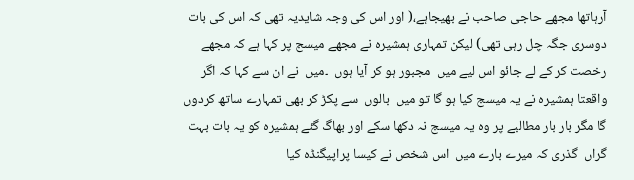آرہاتھا مجھے حاجی صاحب نے بھیجاہے،( اور اس کی وجہ شایدیہ تھی کہ اس کی بات دوسری جگہ چل رہی تھی) لیکن تمہاری ہمشیرہ نے مجھے میسج پر کہا ہے کہ مجھے رخصت کر کے لے جائو اس لیے میں  مجبور ہو کر آیا ہوں  ۔میں  نے ان سے کہا کہ اگر واقعتا ہمشیرہ نے یہ میسج کیا ہو گا تو میں  بالوں  سے پکڑ کر بھی تمہارے ساتھ کردوں  گا مگر بار بار مطالبے پر وہ یہ میسج نہ دکھا سکے اور بھاگ گئے ہمشیرہ کو یہ بات بہت گراں  گذری کہ میرے بارے میں  اس شخص نے کیسا پراپیگنڈہ کیا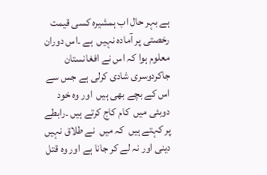ہے بہر حال اب ہمشیرہ کسی قیمت رخصتی پر آمادہ نہیں  ہے ۔اس دوران معلوم ہوا کہ اس نے افغانستان جاکردوسری شادی کرلی ہے جس سے اس کے بچے بھی ہیں  اور وہ خود دوبئی میں  کام کاج کرتے ہیں ۔رابطے پر کہتے ہیں  کہ میں  نے طلاق نہیں  دینی اور نہ لے کر جانا ہے اور وہ قتل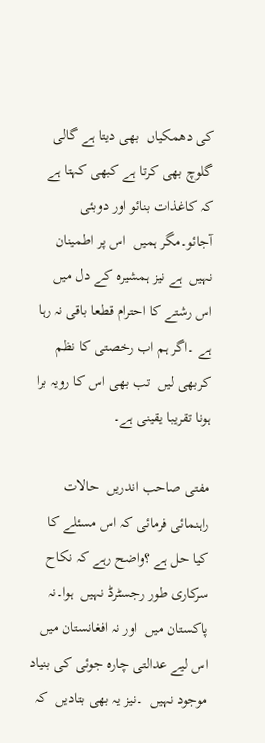کی دھمکیاں  بھی دیتا ہے گالی گلوچ بھی کرتا ہے کبھی کہتا ہے کہ کاغذات بنائو اور دوبئی آجائو۔مگر ہمیں  اس پر اطمینان نہیں  ہے نیز ہمشیرہ کے دل میں  اس رشتے کا احترام قطعا باقی نہ رہا ہے ۔اگر ہم اب رخصتی کا نظم کربھی لیں  تب بھی اس کا رویہ برا ہونا تقریبا یقینی ہے۔

مفتی صاحب اندریں  حالات راہنمائی فرمائی کہ اس مسئلے کا کیا حل ہے ؟واضح رہے کہ نکاح سرکاری طور رجسٹرڈ نہیں  ہوا۔نہ پاکستان میں  اور نہ افغانستان میں  اس لیے عدالتی چارہ جوئی کی بنیاد موجود نہیں  ۔نیز یہ بھی بتادیں  کہ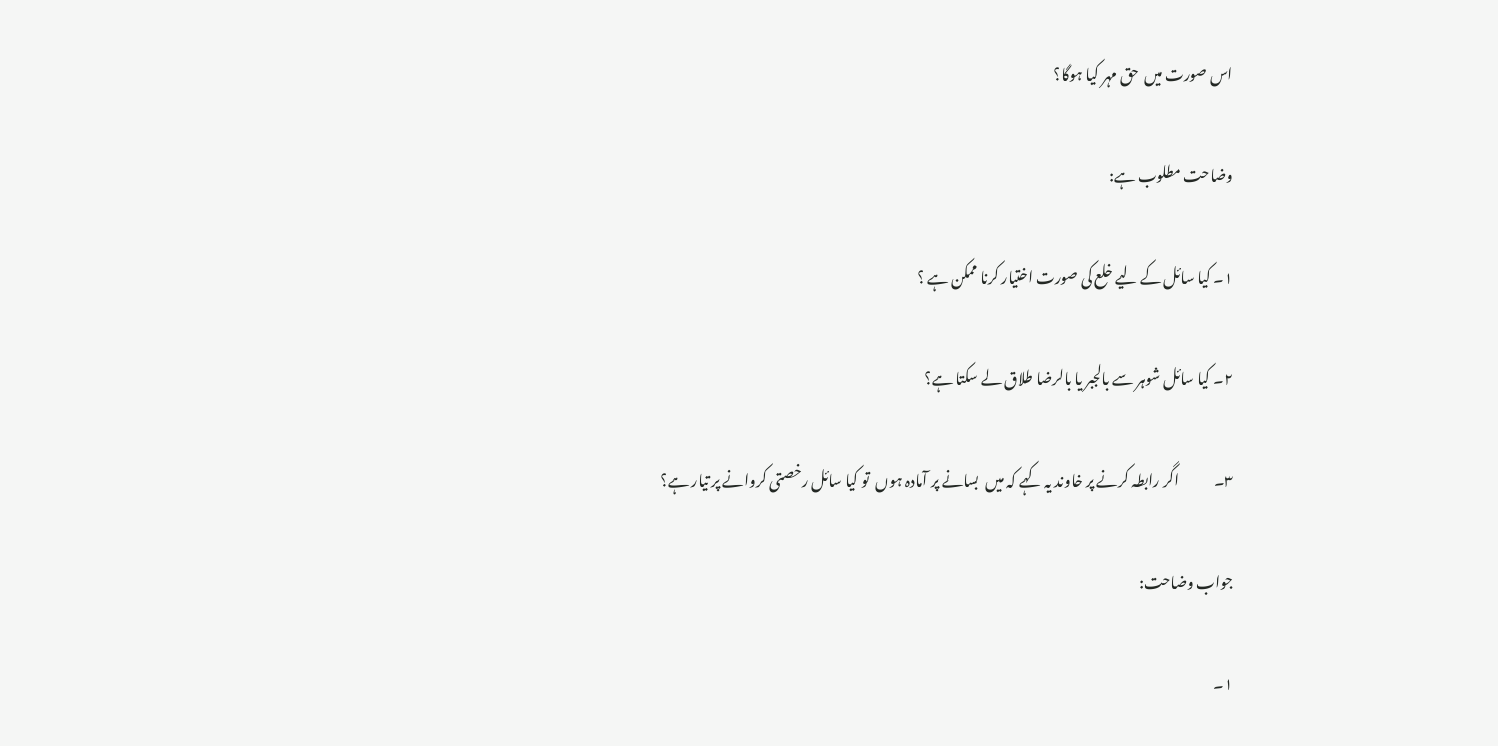اس صورت میں  حق مہر کیا ہوگا؟

وضاحت مطلوب ہے:

۱۔ کیا سائل کے لیے خلع کی صورت اختیار کرنا ممکن ہے ؟

۲۔ کیا سائل شوہر سے بالجبر یا بالرضا طلاق لے سکتا ہے؟

۳۔            اگر رابطہ کرنے پر خاوند یہ کہے کہ میں  بسانے پر آمادہ ہوں  تو کیا سائل رخصتی کروانے پر تیار ہے؟

جواب وضاحت:

۱۔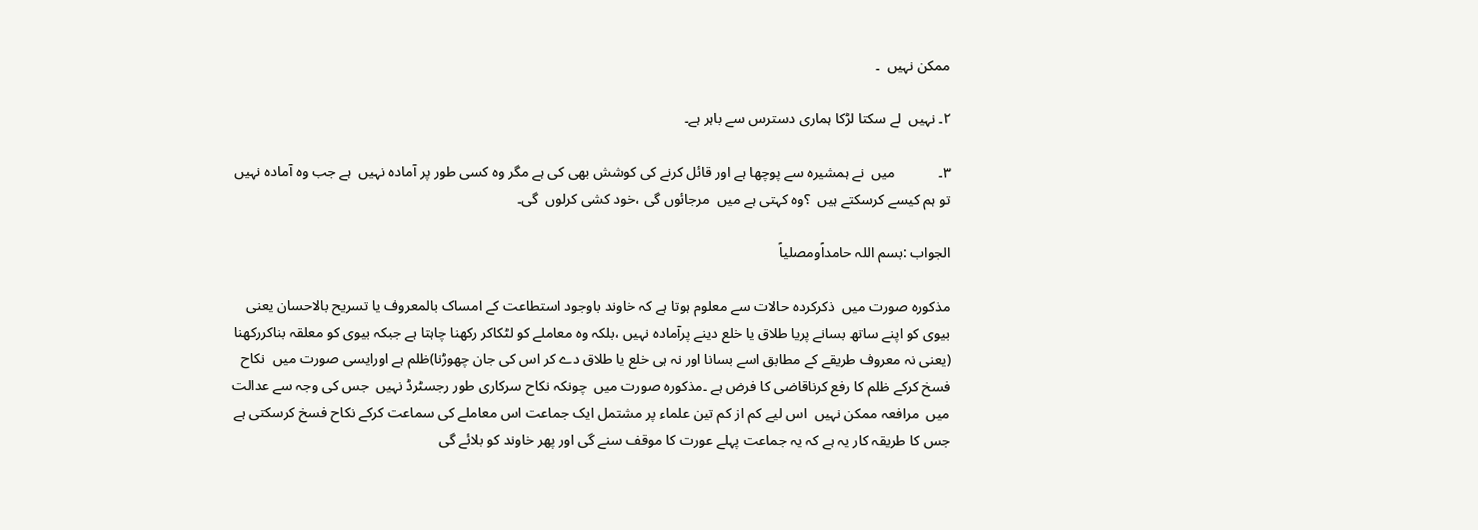ممکن نہیں  ۔

۲۔ نہیں  لے سکتا لڑکا ہماری دسترس سے باہر ہے۔

۳۔            میں  نے ہمشیرہ سے پوچھا ہے اور قائل کرنے کی کوشش بھی کی ہے مگر وہ کسی طور پر آمادہ نہیں  ہے جب وہ آمادہ نہیں  تو ہم کیسے کرسکتے ہیں  ؟وہ کہتی ہے میں  مرجائوں گی ،خود کشی کرلوں  گی۔

الجواب :بسم اللہ حامداًومصلیاً

مذکورہ صورت میں  ذکرکردہ حالات سے معلوم ہوتا ہے کہ خاوند باوجود استطاعت کے امساک بالمعروف یا تسریح بالاحسان یعنی بیوی کو اپنے ساتھ بسانے پریا طلاق یا خلع دینے پرآمادہ نہیں ،بلکہ وہ معاملے کو لٹکاکر رکھنا چاہتا ہے جبکہ بیوی کو معلقہ بناکررکھنا (یعنی نہ معروف طریقے کے مطابق اسے بسانا اور نہ ہی خلع یا طلاق دے کر اس کی جان چھوڑنا)ظلم ہے اورایسی صورت میں  نکاح فسخ کرکے ظلم کا رفع کرناقاضی کا فرض ہے ۔مذکورہ صورت میں  چونکہ نکاح سرکاری طور رجسٹرڈ نہیں  جس کی وجہ سے عدالت میں  مرافعہ ممکن نہیں  اس لیے کم از کم تین علماء پر مشتمل ایک جماعت اس معاملے کی سماعت کرکے نکاح فسخ کرسکتی ہے جس کا طریقہ کار یہ ہے کہ یہ جماعت پہلے عورت کا موقف سنے گی اور پھر خاوند کو بلائے گی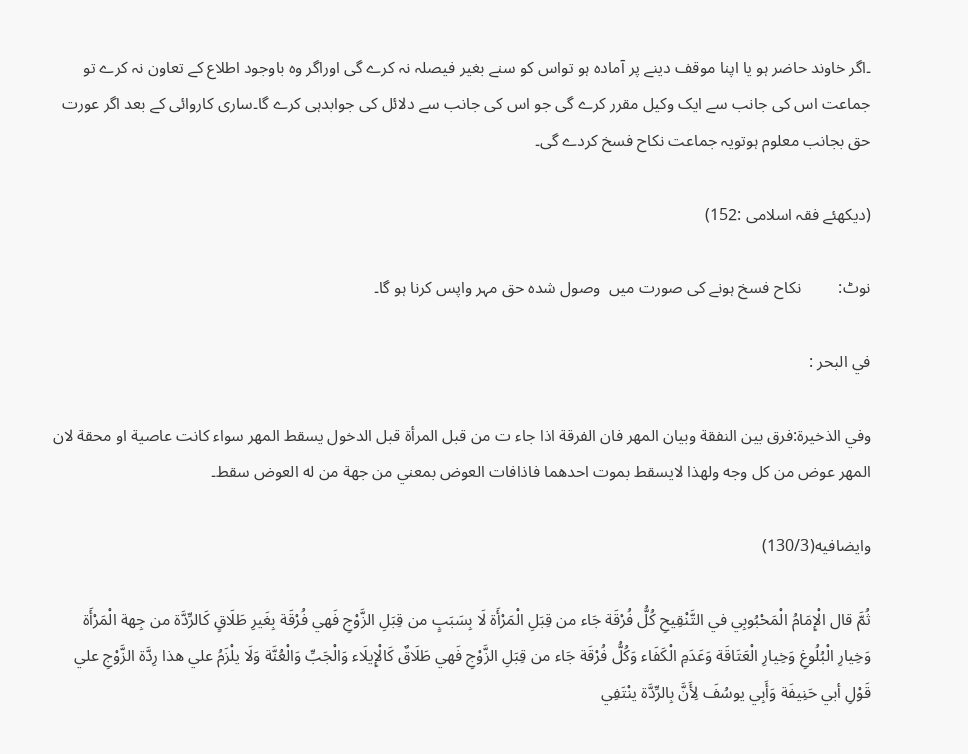۔اگر خاوند حاضر ہو یا اپنا موقف دینے پر آمادہ ہو تواس کو سنے بغیر فیصلہ نہ کرے گی اوراگر وہ باوجود اطلاع کے تعاون نہ کرے تو جماعت اس کی جانب سے ایک وکیل مقرر کرے گی جو اس کی جانب سے دلائل کی جوابدہی کرے گا۔ساری کاروائی کے بعد اگر عورت حق بجانب معلوم ہوتویہ جماعت نکاح فسخ کردے گی۔

(دیکھئے فقہ اسلامی :152)

نوٹ:         نکاح فسخ ہونے کی صورت میں  وصول شدہ حق مہر واپس کرنا ہو گا۔

في البحر :

وفي الذخيرة:فرق بين النفقة وبيان المهر فان الفرقة اذا جاء ت من قبل المرأة قبل الدخول يسقط المهر سواء کانت عاصية او محقة لان المهر عوض من کل وجه ولهذا لايسقط بموت احدهما فاذافات العوض بمعني من جهة من له العوض سقط۔

وايضافيه(130/3)

ثُمَّ قال الْإِمَامُ الْمَحْبُوبِي في التَّنْقِيحِ کُلُّ فُرْقَة جَاء من قِبَلِ الْمَرْأَة لَا بِسَبَبٍ من قِبَلِ الزَّوْجِ فَهي فُرْقَة بِغَيرِ طَلَاقٍ کَالرِّدَّة من جِهة الْمَرْأَة وَخِيارِ الْبُلُوغِ وَخِيارِ الْعَتَاقَة وَعَدَمِ الْکَفَاء وَکُلُّ فُرْقَة جَاء من قِبَلِ الزَّوْجِ فَهي طَلَاقٌ کَالْإِيلَاء وَالْجَبِّ وَالْعُنَّة وَلَا يلْزَمُ علي هذا رِدَّة الزَّوْجِ علي قَوْلِ أبي حَنِيفَة وَأَبِي يوسُفَ لِأَنَّ بِالرِّدَّة ينْتَفِي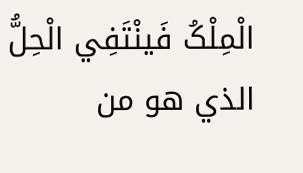الْمِلْکُ فَينْتَفِي الْحِلُّ الذي هو من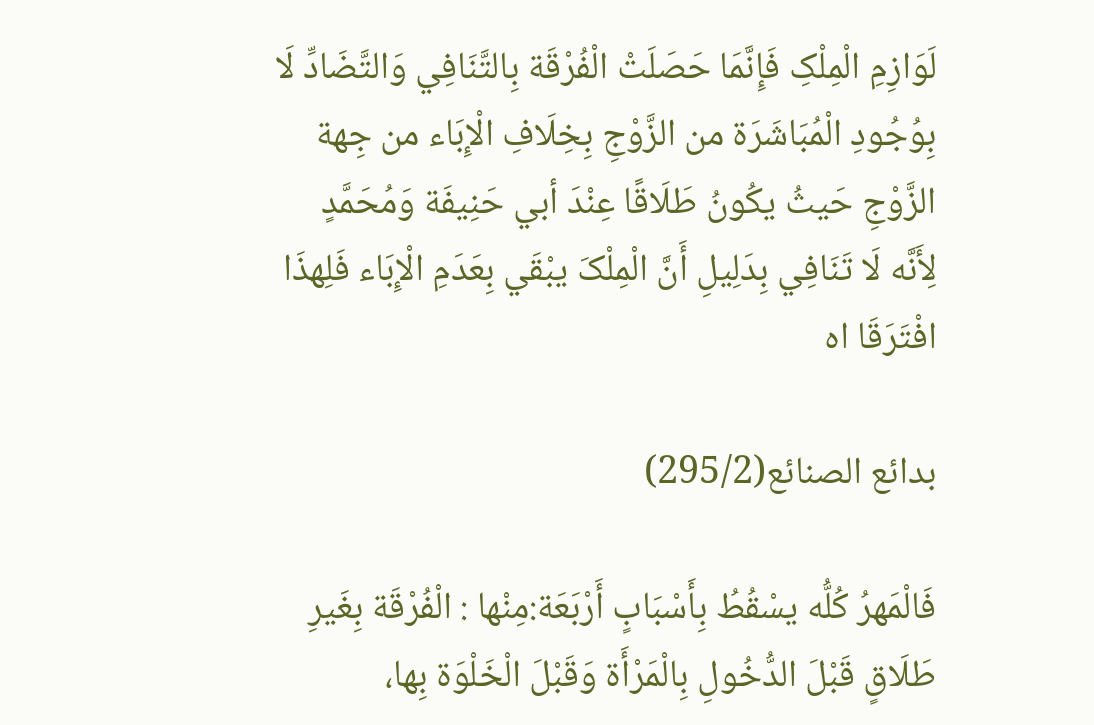لَوَازِمِ الْمِلْکِ فَإِنَّمَا حَصَلَتْ الْفُرْقَة بِالتَّنَافِي وَالتَّضَادِّ لَا بِوُجُودِ الْمُبَاشَرَة من الزَّوْجِ بِخِلَافِ الْإِبَاء من جِهة الزَّوْجِ حَيثُ يکُونُ طَلَاقًا عِنْدَ أبي حَنِيفَة وَمُحَمَّدٍ لِأَنَّه لَا تَنَافِي بِدَلِيلِ أَنَّ الْمِلْکَ يبْقَي بِعَدَمِ الْإِبَاء فَلِهذَا افْتَرَقَا اه

بدائع الصنائع(295/2)

فَالْمَهرُ کُلُّه يسْقُطُ بِأَسْبَابٍ أَرْبَعَة:مِنْها : الْفُرْقَة بِغَيرِ طَلَاقٍ قَبْلَ الدُّخُولِ بِالْمَرْأَة وَقَبْلَ الْخَلْوَة بِها،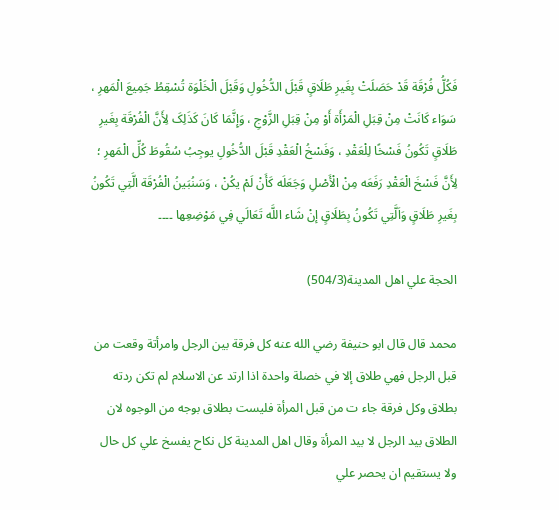فَکُلُّ فُرْقَة قَدْ حَصَلَتْ بِغَيرِ طَلَاقٍ قَبْلَ الدُّخُولِ وَقَبْلَ الْخَلْوَة تُسْقِطُ جَمِيعَ الْمَهرِ ، سَوَاء کَانَتْ مِنْ قِبَلِ الْمَرْأَة أَوْ مِنْ قِبَلِ الزَّوْجِ ، وَإِنَّمَا کَانَ کَذَلِکَ لِأَنَّ الْفُرْقَة بِغَيرِ طَلَاقٍ تَکُونُ فَسْخًا لِلْعَقْدِ ، وَفَسْخُ الْعَقْدِ قَبْلَ الدُّخُولِ يوجِبُ سُقُوطَ کُلِّ الْمَهرِ ؛ لِأَنَّ فَسْخَ الْعَقْدِ رَفَعَه مِنْ الْأَصْلِ وَجَعَلَه کَأَنْ لَمْ يکُنْ ، وَسَنُبَينُ الْفُرْقَة الَّتِي تَکُونُ بِغَيرِ طَلَاقٍ وَاَلَّتِي تَکُونُ بِطَلَاقٍ إنْ شَاء اللَّه تَعَالَي فِي مَوْضِعِها ۔۔۔۔

الحجة علي اهل المدينة(504/3)

محمد قال قال ابو حنيفة رضي الله عنه کل فرقة بين الرجل وامرأتة وقعت من قبل الرجل فهي طلاق إلا في خصلة واحدة اذا ارتد عن الاسلام لم تکن ردته بطلاق وکل فرقة جاء ت من قبل المرأة فليست بطلاق بوجه من الوجوه لان الطلاق بيد الرجل لا بيد المرأة وقال اهل المدينة کل نکاح يفسخ علي کل حال ولا يستقيم ان يحصر علي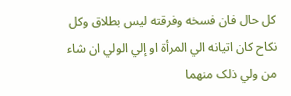کل حال فان فسخه وفرقته ليس بطلاق وکل نکاح کان اتيانه الي المرأة او إلي الولي ان شاء من ولي ذلک منهما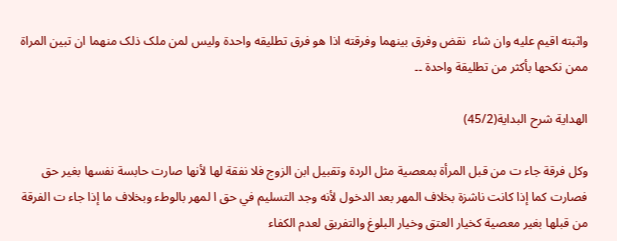واثبته اقيم عليه وان شاء  نقض وفرق بينهما وفرقته اذا هو فرق تطليقه واحدة وليس لمن ملک ذلک منهما ان تبين المراة ممن نکحها بأکثر من تطليقة واحدة ۔۔

الهداية شرح البداية(45/2)

وکل فرقة جاء ت من قبل المرأة بمعصية مثل الردة وتقبيل ابن الزوج فلا نفقة لها لأنها صارت حابسة نفسها بغير حق فصارت کما إذا کانت ناشزة بخلاف المهر بعد الدخول لأنه وجد التسليم في حق ا لمهر بالوطء وبخلاف ما إذا جاء ت الفرقة من قبلها بغير معصية کخيار العتق وخيار البلوغ والتفريق لعدم الکفاء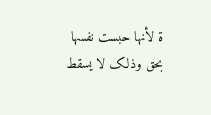ة لأنها حبست نفسها بحق وذلک لا يسقط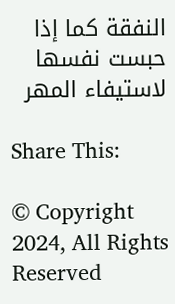النفقة کما إذا حبست نفسها لاستيفاء المهر

Share This:

© Copyright 2024, All Rights Reserved